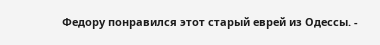Федору понравился этот старый еврей из Одессы. -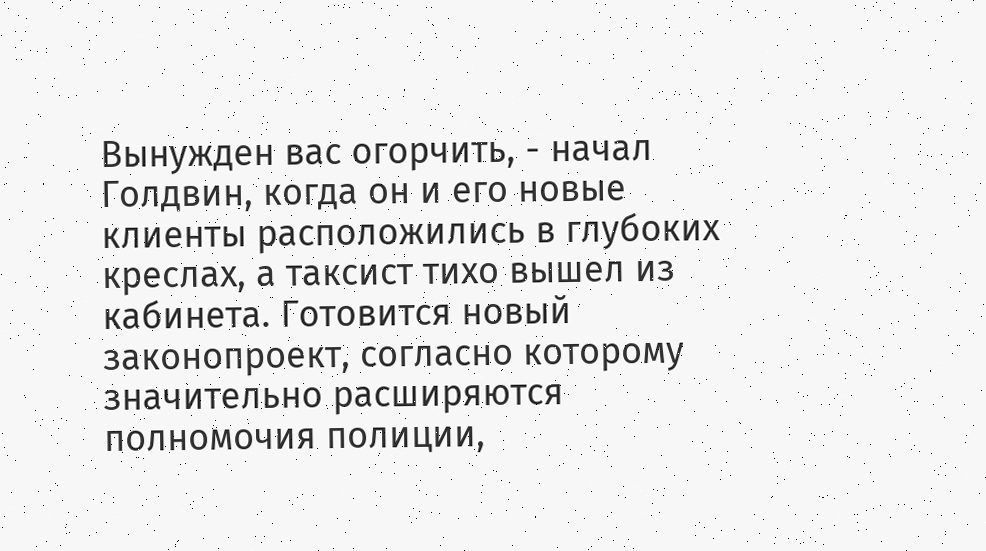Вынужден вас огорчить, - начал Голдвин, когда он и его новые клиенты расположились в глубоких креслах, а таксист тихо вышел из кабинета. Готовится новый законопроект, согласно которому значительно расширяются полномочия полиции,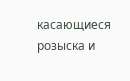касающиеся розыска и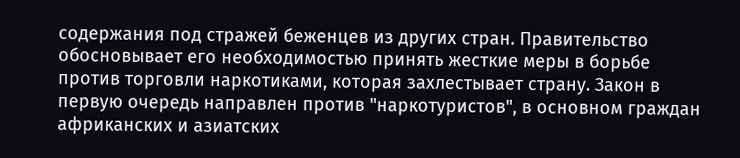содержания под стражей беженцев из других стран. Правительство обосновывает его необходимостью принять жесткие меры в борьбе против торговли наркотиками, которая захлестывает страну. Закон в первую очередь направлен против "наркотуристов", в основном граждан африканских и азиатских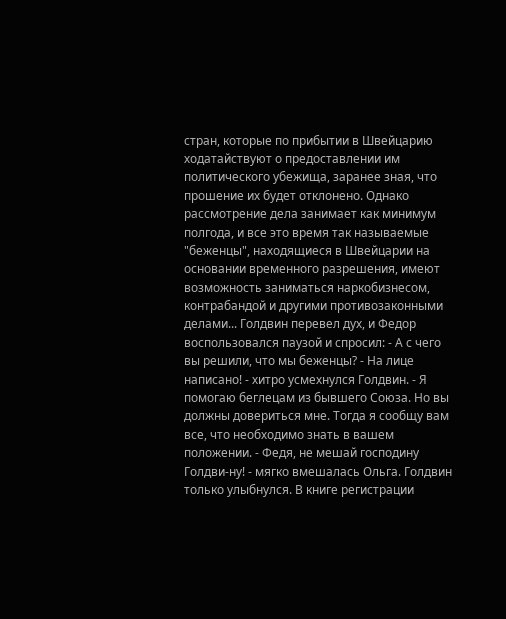стран, которые по прибытии в Швейцарию ходатайствуют о предоставлении им политического убежища, заранее зная, что прошение их будет отклонено. Однако рассмотрение дела занимает как минимум полгода, и все это время так называемые "беженцы", находящиеся в Швейцарии на основании временного разрешения, имеют возможность заниматься наркобизнесом, контрабандой и другими противозаконными делами... Голдвин перевел дух, и Федор воспользовался паузой и спросил: - А с чего вы решили, что мы беженцы? - На лице написано! - хитро усмехнулся Голдвин. - Я помогаю беглецам из бывшего Союза. Но вы должны довериться мне. Тогда я сообщу вам все, что необходимо знать в вашем положении. - Федя, не мешай господину Голдви-ну! - мягко вмешалась Ольга. Голдвин только улыбнулся. В книге регистрации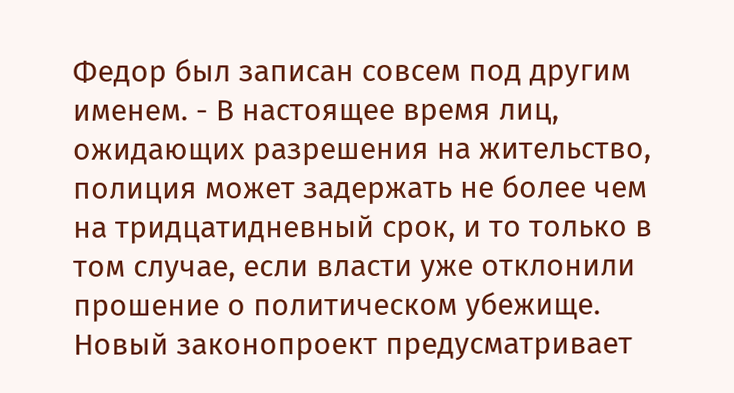Федор был записан совсем под другим именем. - В настоящее время лиц, ожидающих разрешения на жительство, полиция может задержать не более чем на тридцатидневный срок, и то только в том случае, если власти уже отклонили прошение о политическом убежище. Новый законопроект предусматривает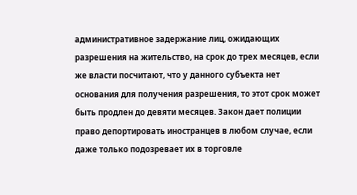административное задержание лиц, ожидающих разрешения на жительство, на срок до трех месяцев, если же власти посчитают, что у данного субъекта нет основания для получения разрешения, то этот срок может быть продлен до девяти месяцев. Закон дает полиции право депортировать иностранцев в любом случае, если даже только подозревает их в торговле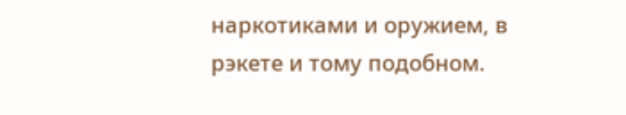наркотиками и оружием, в рэкете и тому подобном.